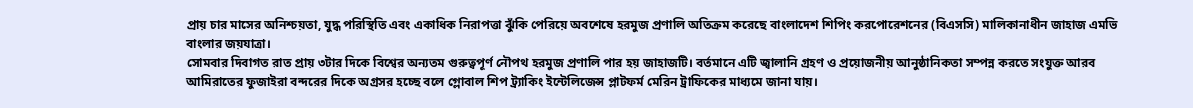প্রায় চার মাসের অনিশ্চয়তা, যুদ্ধ পরিস্থিতি এবং একাধিক নিরাপত্তা ঝুঁকি পেরিয়ে অবশেষে হরমুজ প্রণালি অতিক্রম করেছে বাংলাদেশ শিপিং করপোরেশনের (বিএসসি) মালিকানাধীন জাহাজ এমভি বাংলার জয়যাত্রা।
সোমবার দিবাগত রাত প্রায় ৩টার দিকে বিশ্বের অন্যতম গুরুত্বপূর্ণ নৌপথ হরমুজ প্রণালি পার হয় জাহাজটি। বর্তমানে এটি জ্বালানি গ্রহণ ও প্রয়োজনীয় আনুষ্ঠানিকতা সম্পন্ন করতে সংযুক্ত আরব আমিরাতের ফুজাইরা বন্দরের দিকে অগ্রসর হচ্ছে বলে গ্লোবাল শিপ ট্র্যাকিং ইন্টেলিজেন্স প্লাটফর্ম মেরিন ট্রাফিকের মাধ্যমে জানা যায়।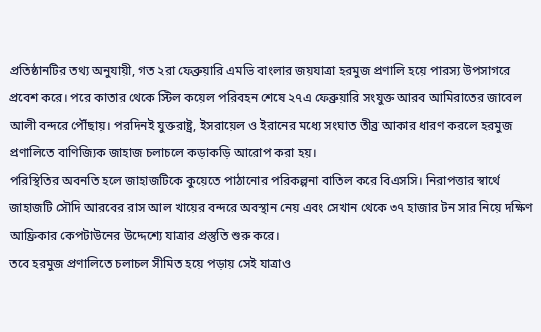প্রতিষ্ঠানটির তথ্য অনুযায়ী, গত ২রা ফেব্রুয়ারি এমভি বাংলার জয়যাত্রা হরমুজ প্রণালি হয়ে পারস্য উপসাগরে প্রবেশ করে। পরে কাতার থেকে স্টিল কয়েল পরিবহন শেষে ২৭এ ফেব্রুয়ারি সংযুক্ত আরব আমিরাতের জাবেল আলী বন্দরে পৌঁছায়। পরদিনই যুক্তরাষ্ট্র, ইসরায়েল ও ইরানের মধ্যে সংঘাত তীব্র আকার ধারণ করলে হরমুজ প্রণালিতে বাণিজ্যিক জাহাজ চলাচলে কড়াকড়ি আরোপ করা হয়।
পরিস্থিতির অবনতি হলে জাহাজটিকে কুয়েতে পাঠানোর পরিকল্পনা বাতিল করে বিএসসি। নিরাপত্তার স্বার্থে জাহাজটি সৌদি আরবের রাস আল খায়ের বন্দরে অবস্থান নেয় এবং সেখান থেকে ৩৭ হাজার টন সার নিয়ে দক্ষিণ আফ্রিকার কেপটাউনের উদ্দেশ্যে যাত্রার প্রস্তুতি শুরু করে।
তবে হরমুজ প্রণালিতে চলাচল সীমিত হয়ে পড়ায় সেই যাত্রাও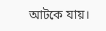আটকে যায়।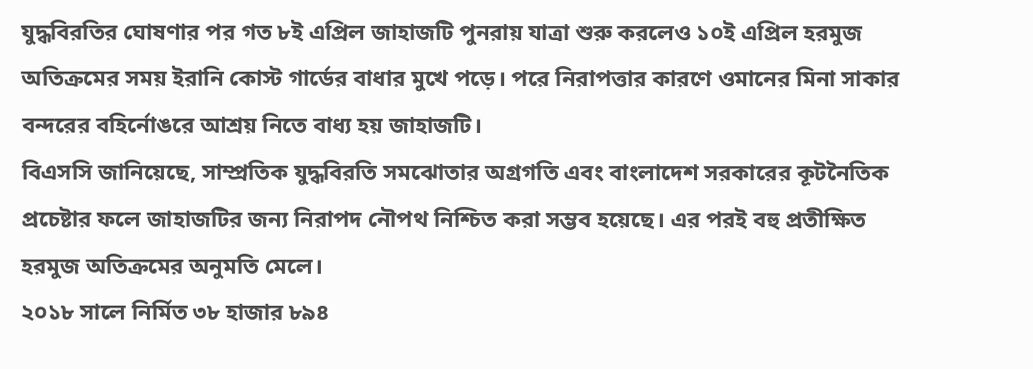যুদ্ধবিরতির ঘোষণার পর গত ৮ই এপ্রিল জাহাজটি পুনরায় যাত্রা শুরু করলেও ১০ই এপ্রিল হরমুজ অতিক্রমের সময় ইরানি কোস্ট গার্ডের বাধার মুখে পড়ে। পরে নিরাপত্তার কারণে ওমানের মিনা সাকার বন্দরের বহির্নোঙরে আশ্রয় নিতে বাধ্য হয় জাহাজটি।
বিএসসি জানিয়েছে, সাম্প্রতিক যুদ্ধবিরতি সমঝোতার অগ্রগতি এবং বাংলাদেশ সরকারের কূটনৈতিক প্রচেষ্টার ফলে জাহাজটির জন্য নিরাপদ নৌপথ নিশ্চিত করা সম্ভব হয়েছে। এর পরই বহু প্রতীক্ষিত হরমুজ অতিক্রমের অনুমতি মেলে।
২০১৮ সালে নির্মিত ৩৮ হাজার ৮৯৪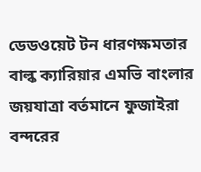ডেডওয়েট টন ধারণক্ষমতার বাল্ক ক্যারিয়ার এমভি বাংলার জয়যাত্রা বর্তমানে ফুজাইরা বন্দরের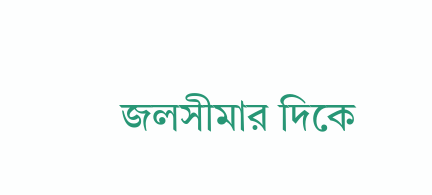জলসীমার দিকে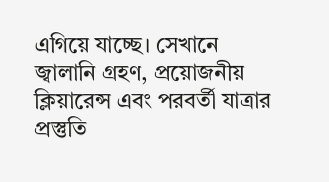এগিয়ে যাচ্ছে। সেখানে জ্বালানি গ্রহণ, প্রয়োজনীয় ক্লিয়ারেন্স এবং পরবর্তী যাত্রার প্রস্তুতি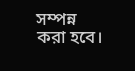সম্পন্ন করা হবে।